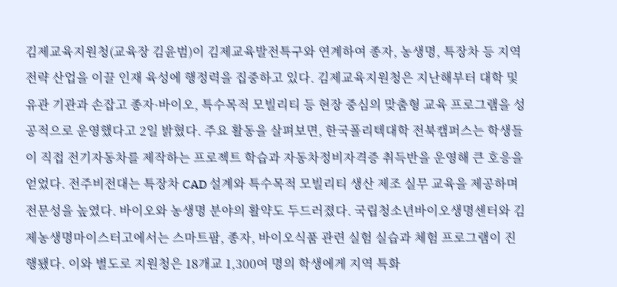김제교육지원청(교육장 김윤범)이 김제교육발전특구와 연계하여 종자, 농생명, 특장차 등 지역 전략 산업을 이끌 인재 육성에 행정력을 집중하고 있다. 김제교육지원청은 지난해부터 대학 및 유관 기관과 손잡고 종자·바이오, 특수목적 모빌리티 등 현장 중심의 맞춤형 교육 프로그램을 성공적으로 운영했다고 2일 밝혔다. 주요 활동을 살펴보면, 한국폴리텍대학 전북캠퍼스는 학생들이 직접 전기자동차를 제작하는 프로젝트 학습과 자동차정비자격증 취득반을 운영해 큰 호응을 얻었다. 전주비전대는 특장차 CAD 설계와 특수목적 모빌리티 생산 제조 실무 교육을 제공하며 전문성을 높였다. 바이오와 농생명 분야의 활약도 두드러졌다. 국립청소년바이오생명센터와 김제농생명마이스터고에서는 스마트팜, 종자, 바이오식품 관련 실험 실습과 체험 프로그램이 진행됐다. 이와 별도로 지원청은 18개교 1,300여 명의 학생에게 지역 특화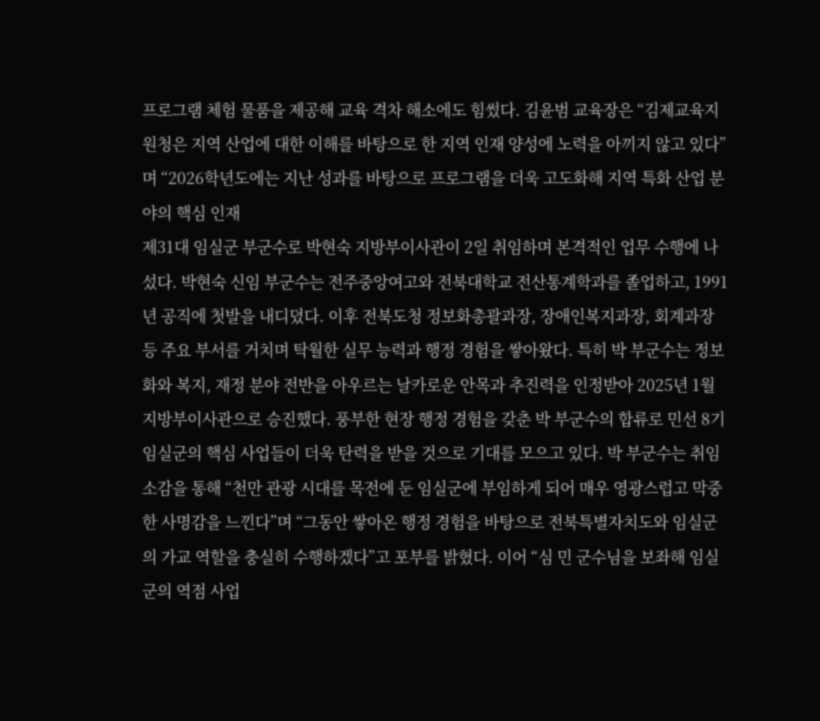프로그램 체험 물품을 제공해 교육 격차 해소에도 힘썼다. 김윤범 교육장은 “김제교육지원청은 지역 산업에 대한 이해를 바탕으로 한 지역 인재 양성에 노력을 아끼지 않고 있다”며 “2026학년도에는 지난 성과를 바탕으로 프로그램을 더욱 고도화해 지역 특화 산업 분야의 핵심 인재
제31대 임실군 부군수로 박현숙 지방부이사관이 2일 취임하며 본격적인 업무 수행에 나섰다. 박현숙 신임 부군수는 전주중앙여고와 전북대학교 전산통계학과를 졸업하고, 1991년 공직에 첫발을 내디뎠다. 이후 전북도청 정보화총괄과장, 장애인복지과장, 회계과장 등 주요 부서를 거치며 탁월한 실무 능력과 행정 경험을 쌓아왔다. 특히 박 부군수는 정보화와 복지, 재정 분야 전반을 아우르는 날카로운 안목과 추진력을 인정받아 2025년 1월 지방부이사관으로 승진했다. 풍부한 현장 행정 경험을 갖춘 박 부군수의 합류로 민선 8기 임실군의 핵심 사업들이 더욱 탄력을 받을 것으로 기대를 모으고 있다. 박 부군수는 취임 소감을 통해 “천만 관광 시대를 목전에 둔 임실군에 부임하게 되어 매우 영광스럽고 막중한 사명감을 느낀다”며 “그동안 쌓아온 행정 경험을 바탕으로 전북특별자치도와 임실군의 가교 역할을 충실히 수행하겠다”고 포부를 밝혔다. 이어 “심 민 군수님을 보좌해 임실군의 역점 사업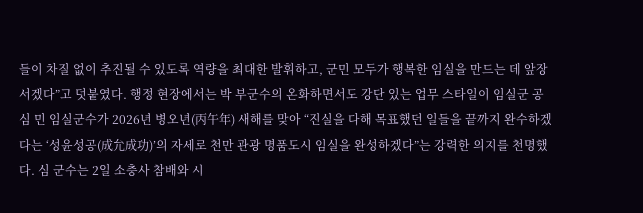들이 차질 없이 추진될 수 있도록 역량을 최대한 발휘하고, 군민 모두가 행복한 임실을 만드는 데 앞장서겠다”고 덧붙였다. 행정 현장에서는 박 부군수의 온화하면서도 강단 있는 업무 스타일이 임실군 공
심 민 임실군수가 2026년 병오년(丙午年) 새해를 맞아 “진실을 다해 목표했던 일들을 끝까지 완수하겠다는 ‘성윤성공(成允成功)’의 자세로 천만 관광 명품도시 임실을 완성하겠다”는 강력한 의지를 천명했다. 심 군수는 2일 소충사 참배와 시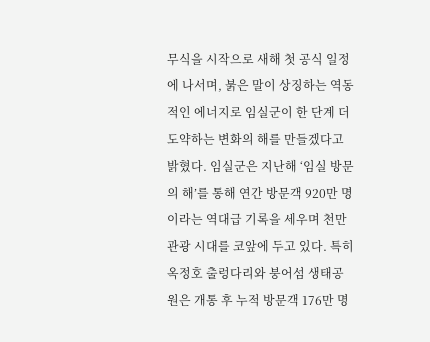무식을 시작으로 새해 첫 공식 일정에 나서며, 붉은 말이 상징하는 역동적인 에너지로 임실군이 한 단계 더 도약하는 변화의 해를 만들겠다고 밝혔다. 임실군은 지난해 ‘임실 방문의 해’를 통해 연간 방문객 920만 명이라는 역대급 기록을 세우며 천만 관광 시대를 코앞에 두고 있다. 특히 옥정호 출렁다리와 붕어섬 생태공원은 개통 후 누적 방문객 176만 명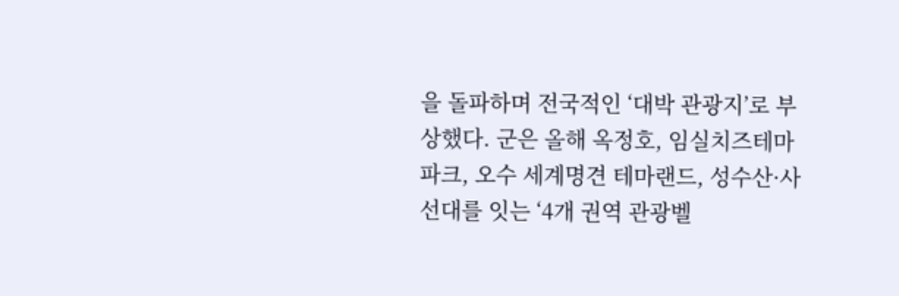을 돌파하며 전국적인 ‘대박 관광지’로 부상했다. 군은 올해 옥정호, 임실치즈테마파크, 오수 세계명견 테마랜드, 성수산·사선대를 잇는 ‘4개 권역 관광벨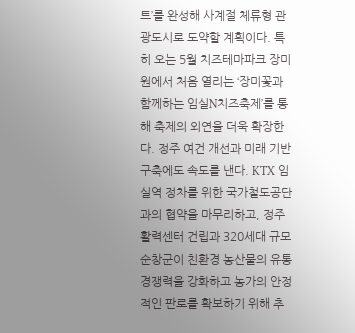트’를 완성해 사계절 체류형 관광도시로 도약할 계획이다. 특히 오는 5월 치즈테마파크 장미원에서 처음 열리는 ‘장미꽃과 함께하는 임실N치즈축제’를 통해 축제의 외연을 더욱 확장한다. 정주 여건 개선과 미래 기반 구축에도 속도를 낸다. KTX 임실역 정차를 위한 국가철도공단과의 협약을 마무리하고, 정주활력센터 건립과 320세대 규모
순창군이 친환경 농산물의 유통 경쟁력을 강화하고 농가의 안정적인 판로를 확보하기 위해 추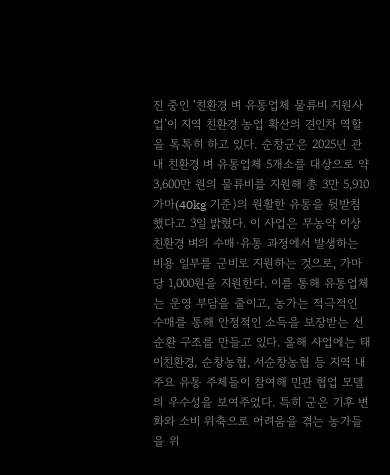진 중인 ‘친환경 벼 유통업체 물류비 지원사업’이 지역 친환경 농업 확산의 견인차 역할을 톡톡히 하고 있다. 순창군은 2025년 관내 친환경 벼 유통업체 5개소를 대상으로 약 3,600만 원의 물류비를 지원해 총 3만 5,910가마(40kg 기준)의 원활한 유통을 뒷받침했다고 3일 밝혔다. 이 사업은 무농약 이상 친환경 벼의 수매·유통 과정에서 발생하는 비용 일부를 군비로 지원하는 것으로, 가마당 1,000원을 지원한다. 이를 통해 유통업체는 운영 부담을 줄이고, 농가는 적극적인 수매를 통해 안정적인 소득을 보장받는 선순환 구조를 만들고 있다. 올해 사업에는 태이친환경, 순창농협, 서순창농협 등 지역 내 주요 유통 주체들이 참여해 민관 협업 모델의 우수성을 보여주었다. 특히 군은 기후 변화와 소비 위축으로 어려움을 겪는 농가들을 위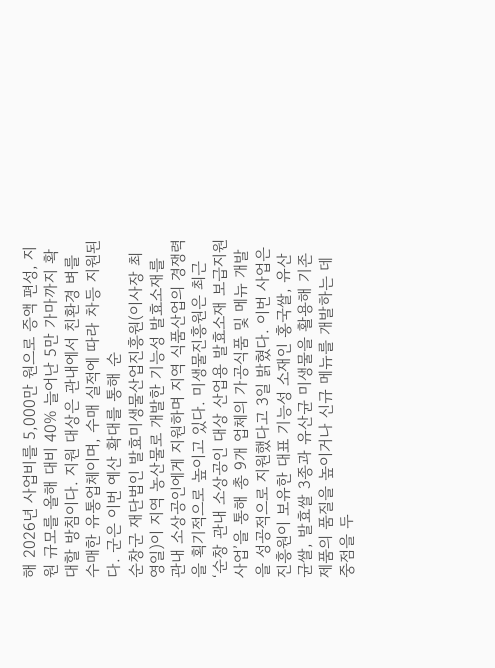해 2026년 사업비를 5,000만 원으로 증액 편성, 지원 규모를 올해 대비 40% 늘어난 5만 가마까지 확대할 방침이다. 지원 대상은 관내에서 친환경 벼를 수매한 유통업체이며, 수매 실적에 따라 차등 지원된다. 군은 이번 예산 확대를 통해 순
순창군 재단법인 발효미생물산업진흥원(이사장 최영일)이 지역 농산물로 개발한 기능성 발효소재를 관내 소상공인에게 지원하며 지역 식품산업의 경쟁력을 획기적으로 높이고 있다. 미생물진흥원은 최근 ‘순창 관내 소상공인 대상 산업용 발효소재 보급지원 사업’을 통해 총 9개 업체의 가공식품 및 메뉴 개발을 성공적으로 지원했다고 3일 밝혔다. 이번 사업은 진흥원이 보유한 대표 기능성 소재인 홍국쌀, 유산균쌀, 발효쌀 3종과 유산균 미생물을 활용해 기존 제품의 품질을 높이거나 신규 메뉴를 개발하는 데 중점을 두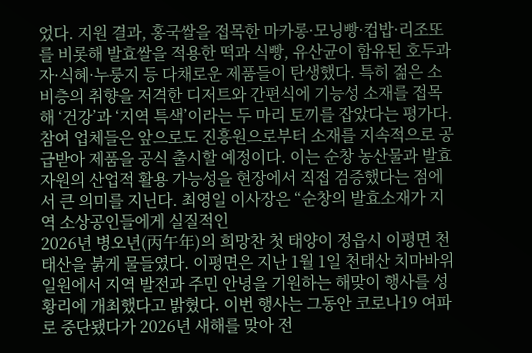었다. 지원 결과, 홍국쌀을 접목한 마카롱·모닝빵·컵밥·리조또를 비롯해 발효쌀을 적용한 떡과 식빵, 유산균이 함유된 호두과자·식혜·누룽지 등 다채로운 제품들이 탄생했다. 특히 젊은 소비층의 취향을 저격한 디저트와 간편식에 기능성 소재를 접목해 ‘건강’과 ‘지역 특색’이라는 두 마리 토끼를 잡았다는 평가다. 참여 업체들은 앞으로도 진흥원으로부터 소재를 지속적으로 공급받아 제품을 공식 출시할 예정이다. 이는 순창 농산물과 발효 자원의 산업적 활용 가능성을 현장에서 직접 검증했다는 점에서 큰 의미를 지닌다. 최영일 이사장은 “순창의 발효소재가 지역 소상공인들에게 실질적인
2026년 병오년(丙午年)의 희망찬 첫 태양이 정읍시 이평면 천태산을 붉게 물들였다. 이평면은 지난 1월 1일 천태산 치마바위 일원에서 지역 발전과 주민 안녕을 기원하는 해맞이 행사를 성황리에 개최했다고 밝혔다. 이번 행사는 그동안 코로나19 여파로 중단됐다가 2026년 새해를 맞아 전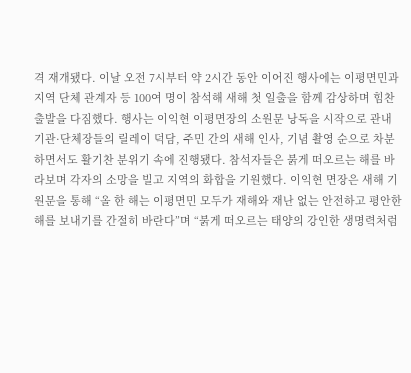격 재개됐다. 이날 오전 7시부터 약 2시간 동안 이어진 행사에는 이평면민과 지역 단체 관계자 등 100여 명이 참석해 새해 첫 일출을 함께 감상하며 힘찬 출발을 다짐했다. 행사는 이익현 이평면장의 소원문 낭독을 시작으로 관내 기관·단체장들의 릴레이 덕담, 주민 간의 새해 인사, 기념 촬영 순으로 차분하면서도 활기찬 분위기 속에 진행됐다. 참석자들은 붉게 떠오르는 해를 바라보며 각자의 소망을 빌고 지역의 화합을 기원했다. 이익현 면장은 새해 기원문을 통해 “올 한 해는 이평면민 모두가 재해와 재난 없는 안전하고 평안한 해를 보내기를 간절히 바란다”며 “붉게 떠오르는 태양의 강인한 생명력처럼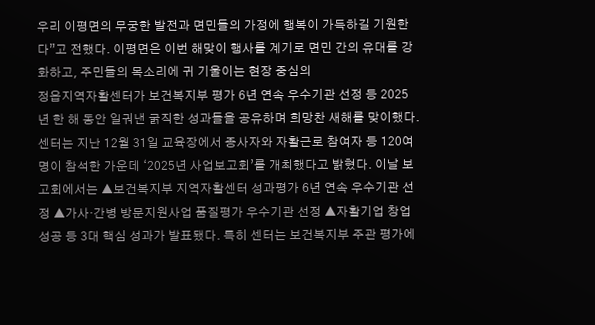우리 이평면의 무궁한 발전과 면민들의 가정에 행복이 가득하길 기원한다”고 전했다. 이평면은 이번 해맞이 행사를 계기로 면민 간의 유대를 강화하고, 주민들의 목소리에 귀 기울이는 현장 중심의
정읍지역자활센터가 보건복지부 평가 6년 연속 우수기관 선정 등 2025년 한 해 동안 일궈낸 굵직한 성과들을 공유하며 희망찬 새해를 맞이했다. 센터는 지난 12월 31일 교육장에서 종사자와 자활근로 참여자 등 120여 명이 참석한 가운데 ‘2025년 사업보고회’를 개최했다고 밝혔다. 이날 보고회에서는 ▲보건복지부 지역자활센터 성과평가 6년 연속 우수기관 선정 ▲가사·간병 방문지원사업 품질평가 우수기관 선정 ▲자활기업 창업 성공 등 3대 핵심 성과가 발표됐다. 특히 센터는 보건복지부 주관 평가에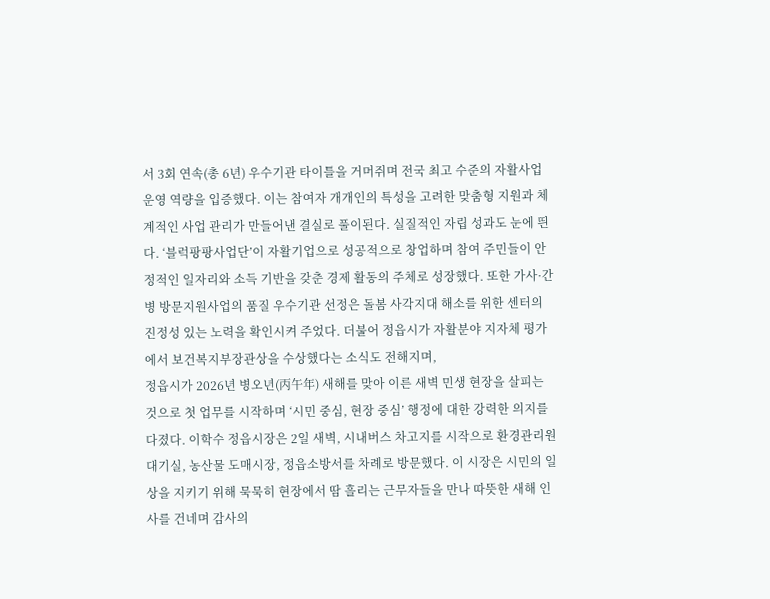서 3회 연속(총 6년) 우수기관 타이틀을 거머쥐며 전국 최고 수준의 자활사업 운영 역량을 입증했다. 이는 참여자 개개인의 특성을 고려한 맞춤형 지원과 체계적인 사업 관리가 만들어낸 결실로 풀이된다. 실질적인 자립 성과도 눈에 띈다. ‘블럭팡팡사업단’이 자활기업으로 성공적으로 창업하며 참여 주민들이 안정적인 일자리와 소득 기반을 갖춘 경제 활동의 주체로 성장했다. 또한 가사·간병 방문지원사업의 품질 우수기관 선정은 돌봄 사각지대 해소를 위한 센터의 진정성 있는 노력을 확인시켜 주었다. 더불어 정읍시가 자활분야 지자체 평가에서 보건복지부장관상을 수상했다는 소식도 전해지며,
정읍시가 2026년 병오년(丙午年) 새해를 맞아 이른 새벽 민생 현장을 살피는 것으로 첫 업무를 시작하며 ‘시민 중심, 현장 중심’ 행정에 대한 강력한 의지를 다졌다. 이학수 정읍시장은 2일 새벽, 시내버스 차고지를 시작으로 환경관리원 대기실, 농산물 도매시장, 정읍소방서를 차례로 방문했다. 이 시장은 시민의 일상을 지키기 위해 묵묵히 현장에서 땀 흘리는 근무자들을 만나 따뜻한 새해 인사를 건네며 감사의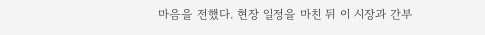마음을 전했다. 현장 일정을 마친 뒤 이 시장과 간부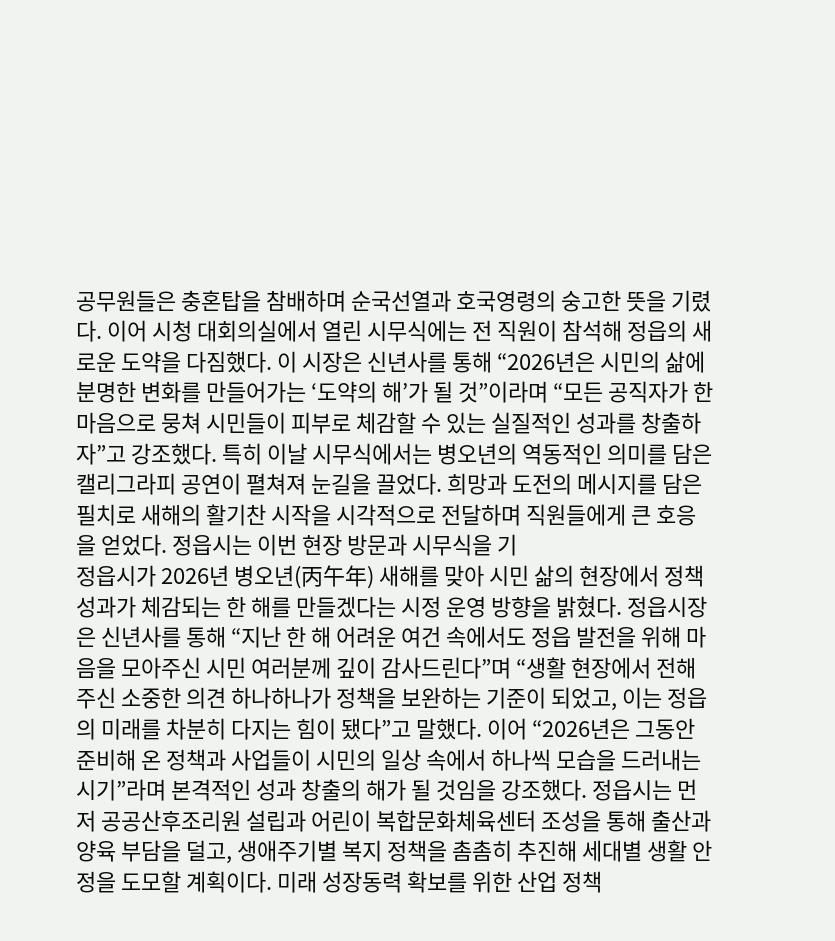공무원들은 충혼탑을 참배하며 순국선열과 호국영령의 숭고한 뜻을 기렸다. 이어 시청 대회의실에서 열린 시무식에는 전 직원이 참석해 정읍의 새로운 도약을 다짐했다. 이 시장은 신년사를 통해 “2026년은 시민의 삶에 분명한 변화를 만들어가는 ‘도약의 해’가 될 것”이라며 “모든 공직자가 한마음으로 뭉쳐 시민들이 피부로 체감할 수 있는 실질적인 성과를 창출하자”고 강조했다. 특히 이날 시무식에서는 병오년의 역동적인 의미를 담은 캘리그라피 공연이 펼쳐져 눈길을 끌었다. 희망과 도전의 메시지를 담은 필치로 새해의 활기찬 시작을 시각적으로 전달하며 직원들에게 큰 호응을 얻었다. 정읍시는 이번 현장 방문과 시무식을 기
정읍시가 2026년 병오년(丙午年) 새해를 맞아 시민 삶의 현장에서 정책 성과가 체감되는 한 해를 만들겠다는 시정 운영 방향을 밝혔다. 정읍시장은 신년사를 통해 “지난 한 해 어려운 여건 속에서도 정읍 발전을 위해 마음을 모아주신 시민 여러분께 깊이 감사드린다”며 “생활 현장에서 전해주신 소중한 의견 하나하나가 정책을 보완하는 기준이 되었고, 이는 정읍의 미래를 차분히 다지는 힘이 됐다”고 말했다. 이어 “2026년은 그동안 준비해 온 정책과 사업들이 시민의 일상 속에서 하나씩 모습을 드러내는 시기”라며 본격적인 성과 창출의 해가 될 것임을 강조했다. 정읍시는 먼저 공공산후조리원 설립과 어린이 복합문화체육센터 조성을 통해 출산과 양육 부담을 덜고, 생애주기별 복지 정책을 촘촘히 추진해 세대별 생활 안정을 도모할 계획이다. 미래 성장동력 확보를 위한 산업 정책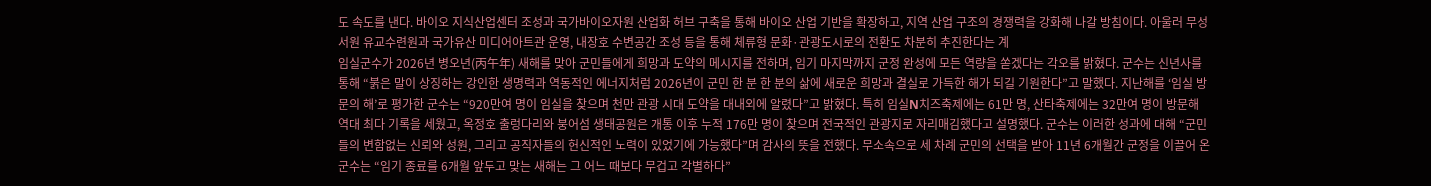도 속도를 낸다. 바이오 지식산업센터 조성과 국가바이오자원 산업화 허브 구축을 통해 바이오 산업 기반을 확장하고, 지역 산업 구조의 경쟁력을 강화해 나갈 방침이다. 아울러 무성서원 유교수련원과 국가유산 미디어아트관 운영, 내장호 수변공간 조성 등을 통해 체류형 문화·관광도시로의 전환도 차분히 추진한다는 계
임실군수가 2026년 병오년(丙午年) 새해를 맞아 군민들에게 희망과 도약의 메시지를 전하며, 임기 마지막까지 군정 완성에 모든 역량을 쏟겠다는 각오를 밝혔다. 군수는 신년사를 통해 “붉은 말이 상징하는 강인한 생명력과 역동적인 에너지처럼 2026년이 군민 한 분 한 분의 삶에 새로운 희망과 결실로 가득한 해가 되길 기원한다”고 말했다. 지난해를 ‘임실 방문의 해’로 평가한 군수는 “920만여 명이 임실을 찾으며 천만 관광 시대 도약을 대내외에 알렸다”고 밝혔다. 특히 임실N치즈축제에는 61만 명, 산타축제에는 32만여 명이 방문해 역대 최다 기록을 세웠고, 옥정호 출렁다리와 붕어섬 생태공원은 개통 이후 누적 176만 명이 찾으며 전국적인 관광지로 자리매김했다고 설명했다. 군수는 이러한 성과에 대해 “군민들의 변함없는 신뢰와 성원, 그리고 공직자들의 헌신적인 노력이 있었기에 가능했다”며 감사의 뜻을 전했다. 무소속으로 세 차례 군민의 선택을 받아 11년 6개월간 군정을 이끌어 온 군수는 “임기 종료를 6개월 앞두고 맞는 새해는 그 어느 때보다 무겁고 각별하다”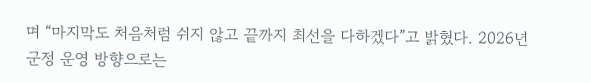며 “마지막도 처음처럼 쉬지 않고 끝까지 최선을 다하겠다”고 밝혔다. 2026년 군정 운영 방향으로는